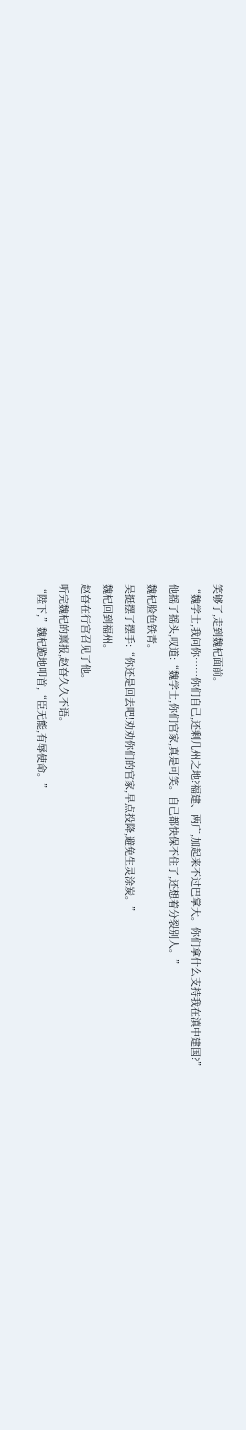笑够了,走到魏杞面前。
“魏学士,我问你……你们自己,还剩几州之地?福建、两广,加起来不过巴掌大。你们拿什么支持我在滇中建国?”
他摇了摇头,叹道:“魏学士,你们官家,真是可笑。自己都快保不住了,还想着分裂别人。”
魏杞脸色铁青。
吴挺摆了摆手:“你还是回去吧!劝劝你们的官家,早点投降,避免生灵涂炭。”
魏杞回到福州。
赵昚在行宫召见了他。
听完魏杞的禀报,赵昚久久不语。
“陛下,”魏杞跪地叩首,“臣无能,有辱使命。”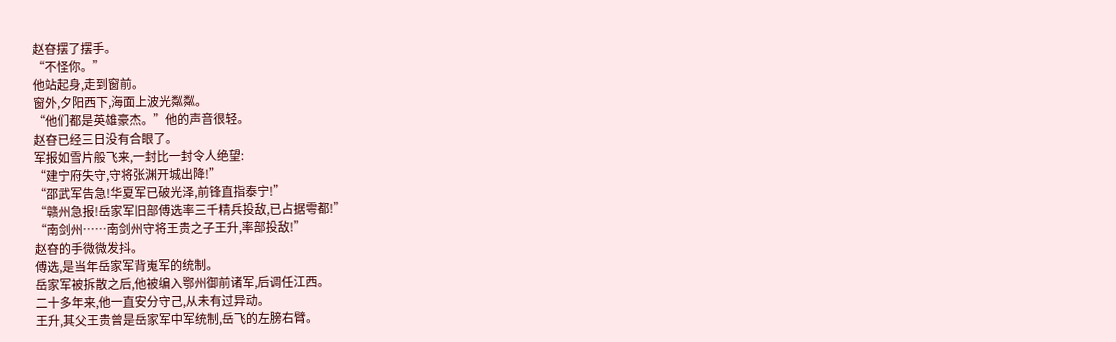赵昚摆了摆手。
“不怪你。”
他站起身,走到窗前。
窗外,夕阳西下,海面上波光粼粼。
“他们都是英雄豪杰。”他的声音很轻。
赵昚已经三日没有合眼了。
军报如雪片般飞来,一封比一封令人绝望:
“建宁府失守,守将张渊开城出降!”
“邵武军告急!华夏军已破光泽,前锋直指泰宁!”
“赣州急报!岳家军旧部傅选率三千精兵投敌,已占据雩都!”
“南剑州……南剑州守将王贵之子王升,率部投敌!”
赵昚的手微微发抖。
傅选,是当年岳家军背嵬军的统制。
岳家军被拆散之后,他被编入鄂州御前诸军,后调任江西。
二十多年来,他一直安分守己,从未有过异动。
王升,其父王贵曾是岳家军中军统制,岳飞的左膀右臂。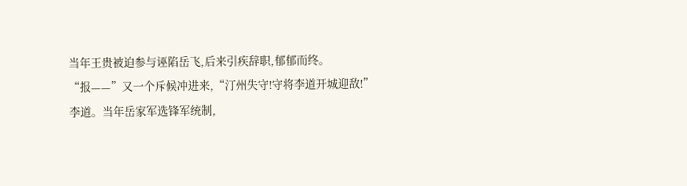当年王贵被迫参与诬陷岳飞,后来引疾辞职,郁郁而终。
“报——”又一个斥候冲进来,“汀州失守!守将李道开城迎敌!”
李道。当年岳家军选锋军统制,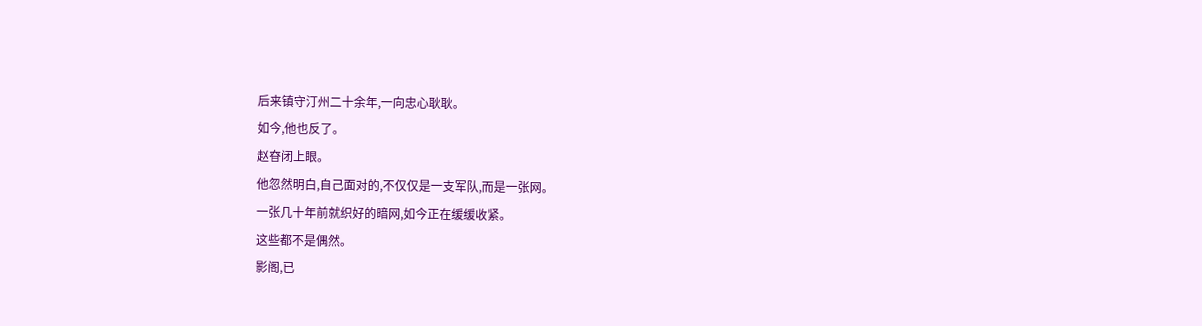后来镇守汀州二十余年,一向忠心耿耿。
如今,他也反了。
赵昚闭上眼。
他忽然明白,自己面对的,不仅仅是一支军队,而是一张网。
一张几十年前就织好的暗网,如今正在缓缓收紧。
这些都不是偶然。
影阁,已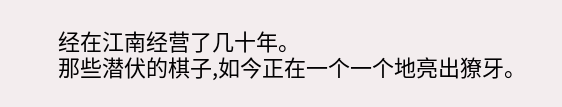经在江南经营了几十年。
那些潜伏的棋子,如今正在一个一个地亮出獠牙。